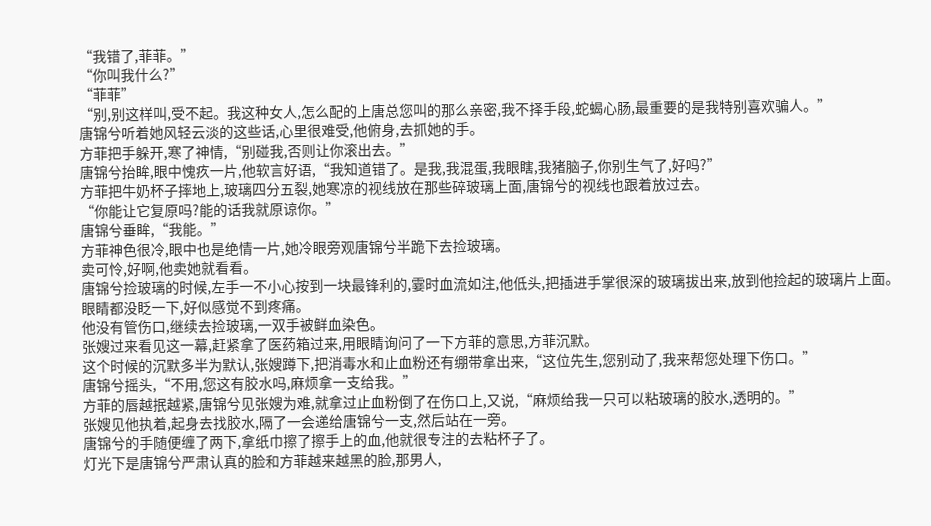“我错了,菲菲。”
“你叫我什么?”
“菲菲”
“别,别这样叫,受不起。我这种女人,怎么配的上唐总您叫的那么亲密,我不择手段,蛇蝎心肠,最重要的是我特别喜欢骗人。”
唐锦兮听着她风轻云淡的这些话,心里很难受,他俯身,去抓她的手。
方菲把手躲开,寒了神情,“别碰我,否则让你滚出去。”
唐锦兮抬眸,眼中愧疚一片,他软言好语,“我知道错了。是我,我混蛋,我眼瞎,我猪脑子,你别生气了,好吗?”
方菲把牛奶杯子摔地上,玻璃四分五裂,她寒凉的视线放在那些碎玻璃上面,唐锦兮的视线也跟着放过去。
“你能让它复原吗?能的话我就原谅你。”
唐锦兮垂眸,“我能。”
方菲神色很冷,眼中也是绝情一片,她冷眼旁观唐锦兮半跪下去捡玻璃。
卖可怜,好啊,他卖她就看看。
唐锦兮捡玻璃的时候,左手一不小心按到一块最锋利的,霎时血流如注,他低头,把插进手掌很深的玻璃拔出来,放到他捡起的玻璃片上面。
眼睛都没眨一下,好似感觉不到疼痛。
他没有管伤口,继续去捡玻璃,一双手被鲜血染色。
张嫂过来看见这一幕,赶紧拿了医药箱过来,用眼睛询问了一下方菲的意思,方菲沉默。
这个时候的沉默多半为默认,张嫂蹲下,把消毒水和止血粉还有绷带拿出来,“这位先生,您别动了,我来帮您处理下伤口。”
唐锦兮摇头,“不用,您这有胶水吗,麻烦拿一支给我。”
方菲的唇越抿越紧,唐锦兮见张嫂为难,就拿过止血粉倒了在伤口上,又说,“麻烦给我一只可以粘玻璃的胶水,透明的。”
张嫂见他执着,起身去找胶水,隔了一会递给唐锦兮一支,然后站在一旁。
唐锦兮的手随便缠了两下,拿纸巾擦了擦手上的血,他就很专注的去粘杯子了。
灯光下是唐锦兮严肃认真的脸和方菲越来越黑的脸,那男人,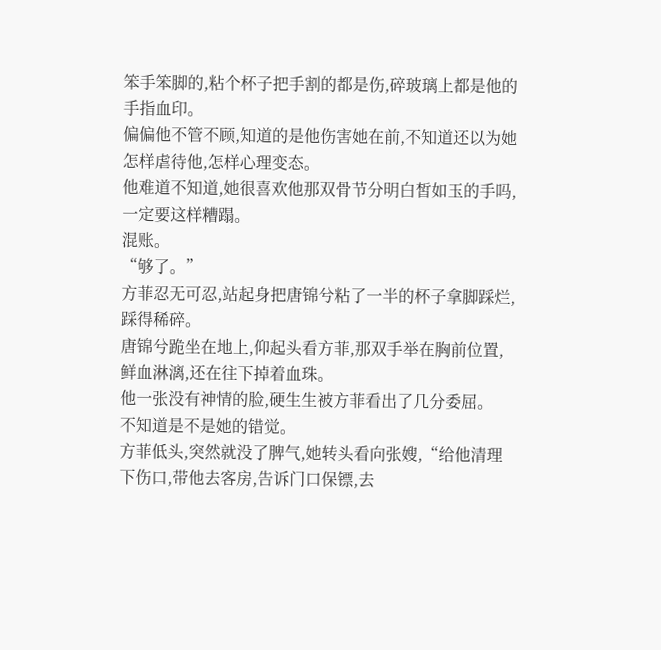笨手笨脚的,粘个杯子把手割的都是伤,碎玻璃上都是他的手指血印。
偏偏他不管不顾,知道的是他伤害她在前,不知道还以为她怎样虐待他,怎样心理变态。
他难道不知道,她很喜欢他那双骨节分明白皙如玉的手吗,一定要这样糟蹋。
混账。
“够了。”
方菲忍无可忍,站起身把唐锦兮粘了一半的杯子拿脚踩烂,踩得稀碎。
唐锦兮跪坐在地上,仰起头看方菲,那双手举在胸前位置,鲜血淋漓,还在往下掉着血珠。
他一张没有神情的脸,硬生生被方菲看出了几分委屈。
不知道是不是她的错觉。
方菲低头,突然就没了脾气,她转头看向张嫂,“给他清理下伤口,带他去客房,告诉门口保镖,去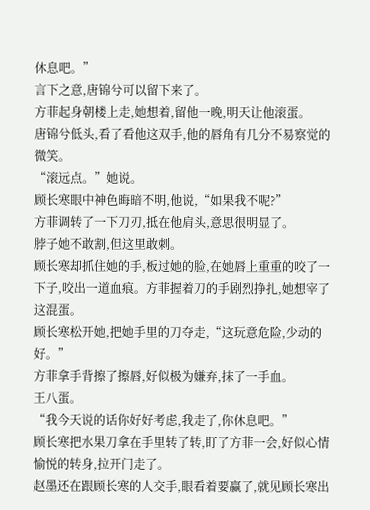休息吧。”
言下之意,唐锦兮可以留下来了。
方菲起身朝楼上走,她想着,留他一晚,明天让他滚蛋。
唐锦兮低头,看了看他这双手,他的唇角有几分不易察觉的微笑。
“滚远点。”她说。
顾长寒眼中神色晦暗不明,他说,“如果我不呢?”
方菲调转了一下刀刃,抵在他肩头,意思很明显了。
脖子她不敢割,但这里敢刺。
顾长寒却抓住她的手,板过她的脸,在她唇上重重的咬了一下子,咬出一道血痕。方菲握着刀的手剧烈挣扎,她想宰了这混蛋。
顾长寒松开她,把她手里的刀夺走,“这玩意危险,少动的好。”
方菲拿手背擦了擦唇,好似极为嫌弃,抹了一手血。
王八蛋。
“我今天说的话你好好考虑,我走了,你休息吧。”
顾长寒把水果刀拿在手里转了转,盯了方菲一会,好似心情愉悦的转身,拉开门走了。
赵墨还在跟顾长寒的人交手,眼看着要赢了,就见顾长寒出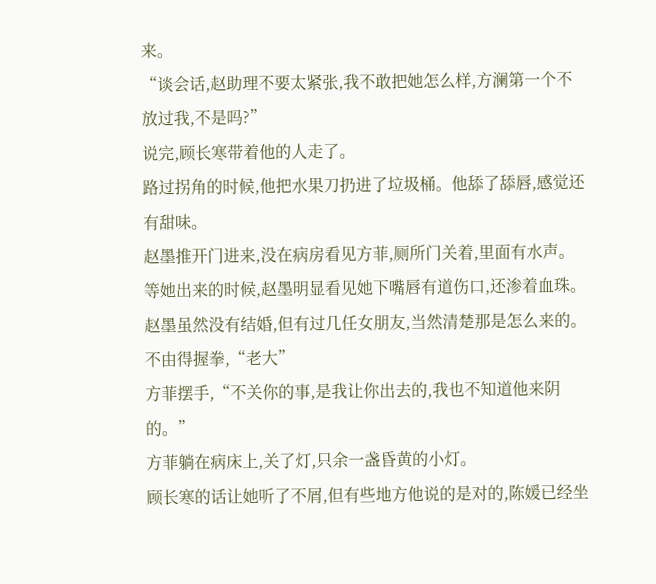来。
“谈会话,赵助理不要太紧张,我不敢把她怎么样,方澜第一个不放过我,不是吗?”
说完,顾长寒带着他的人走了。
路过拐角的时候,他把水果刀扔进了垃圾桶。他舔了舔唇,感觉还有甜味。
赵墨推开门进来,没在病房看见方菲,厕所门关着,里面有水声。
等她出来的时候,赵墨明显看见她下嘴唇有道伤口,还渗着血珠。赵墨虽然没有结婚,但有过几任女朋友,当然清楚那是怎么来的。
不由得握拳,“老大”
方菲摆手,“不关你的事,是我让你出去的,我也不知道他来阴的。”
方菲躺在病床上,关了灯,只余一盏昏黄的小灯。
顾长寒的话让她听了不屑,但有些地方他说的是对的,陈媛已经坐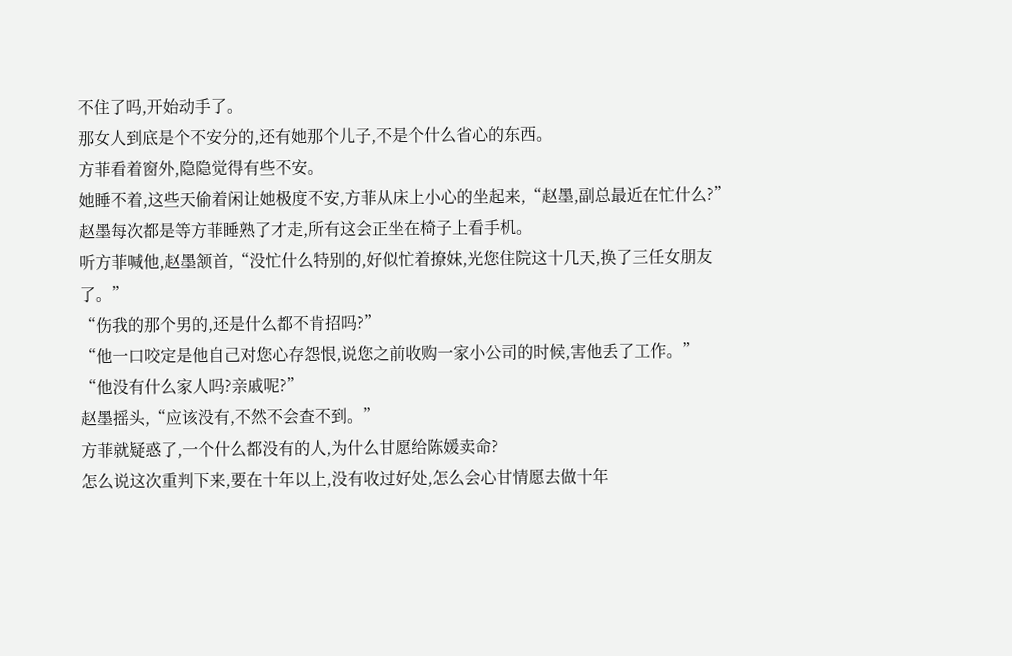不住了吗,开始动手了。
那女人到底是个不安分的,还有她那个儿子,不是个什么省心的东西。
方菲看着窗外,隐隐觉得有些不安。
她睡不着,这些天偷着闲让她极度不安,方菲从床上小心的坐起来,“赵墨,副总最近在忙什么?”
赵墨每次都是等方菲睡熟了才走,所有这会正坐在椅子上看手机。
听方菲喊他,赵墨颔首,“没忙什么特别的,好似忙着撩妹,光您住院这十几天,换了三任女朋友了。”
“伤我的那个男的,还是什么都不肯招吗?”
“他一口咬定是他自己对您心存怨恨,说您之前收购一家小公司的时候,害他丢了工作。”
“他没有什么家人吗?亲戚呢?”
赵墨摇头,“应该没有,不然不会查不到。”
方菲就疑惑了,一个什么都没有的人,为什么甘愿给陈媛卖命?
怎么说这次重判下来,要在十年以上,没有收过好处,怎么会心甘情愿去做十年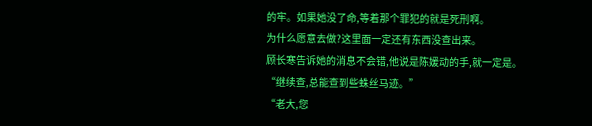的牢。如果她没了命,等着那个罪犯的就是死刑啊。
为什么愿意去做?这里面一定还有东西没查出来。
顾长寒告诉她的消息不会错,他说是陈媛动的手,就一定是。
“继续查,总能查到些蛛丝马迹。”
“老大,您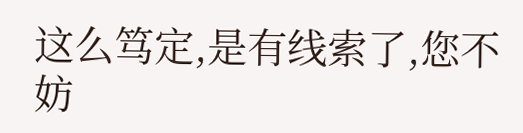这么笃定,是有线索了,您不妨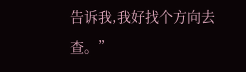告诉我,我好找个方向去查。”